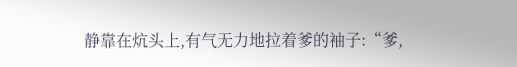静靠在炕头上,有气无力地拉着爹的袖子:“爹,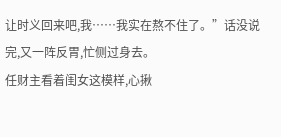让时义回来吧,我……我实在熬不住了。”话没说完,又一阵反胃,忙侧过身去。
任财主看着闺女这模样,心揪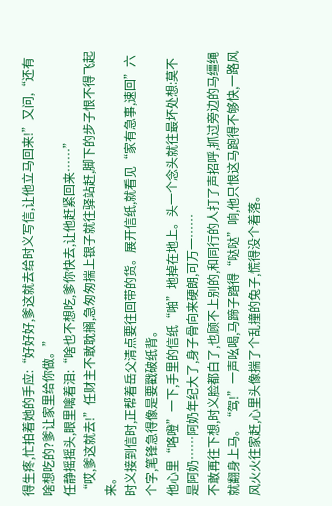得生疼,忙拍着她的手应:“好好好,爹这就去给时义写信,让他立马回来!”又问,“还有啥想吃的?爹让家里给你做。”
任静摇摇头,眼里噙着泪:“啥也不想吃,爹你快去,让他赶紧回来……”
“哎,爹这就去!”任财主不敢耽搁,急匆匆揣上银子就往驿站赶,脚下的步子恨不得飞起来。
时义接到信时,正帮着岳父清点要往回带的货。展开信纸,就看见“家有急事,速回”六个字,笔锋急得像是要戳破纸背。
他心里“咯噔”一下,手里的信纸“啪”地掉在地上。头一个念头就往最坏处想:莫不是阿奶……阿奶年纪大了,身子骨向来硬朗,可万一……
不敢再往下想,时义脸都白了,也顾不上别的,和同行的人打了声招呼,抓过旁边的马缰绳就翻身上马。“驾!”一声吆喝,马蹄子踏得“哒哒”响,他只恨这马跑得不够快,一路风风火火往家赶,心里头像揣了个乱撞的兔子,慌得没个着落。